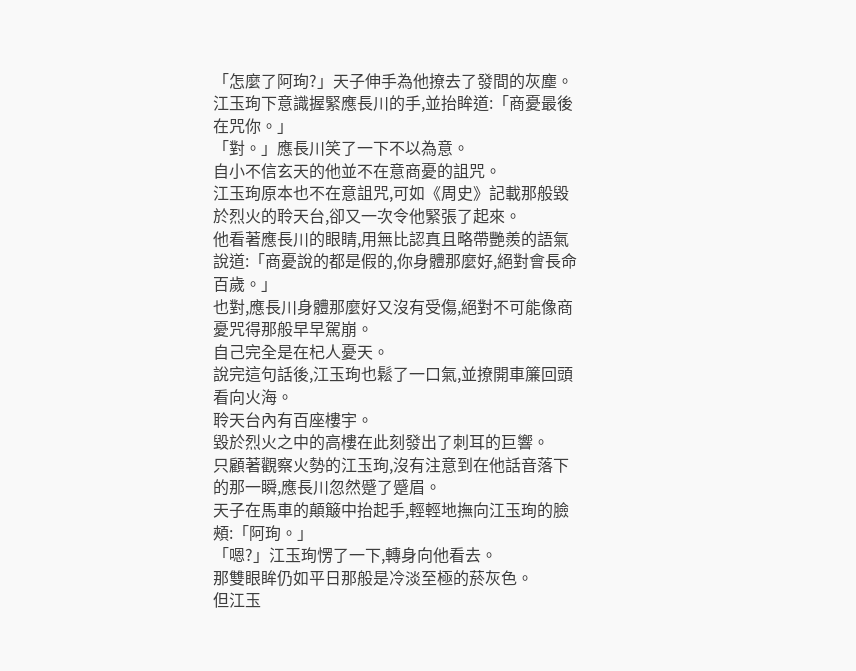「怎麼了阿珣?」天子伸手為他撩去了發間的灰塵。
江玉珣下意識握緊應長川的手,並抬眸道:「商憂最後在咒你。」
「對。」應長川笑了一下不以為意。
自小不信玄天的他並不在意商憂的詛咒。
江玉珣原本也不在意詛咒,可如《周史》記載那般毀於烈火的聆天台,卻又一次令他緊張了起來。
他看著應長川的眼睛,用無比認真且略帶艷羨的語氣說道:「商憂說的都是假的,你身體那麼好,絕對會長命百歲。」
也對,應長川身體那麼好又沒有受傷,絕對不可能像商憂咒得那般早早駕崩。
自己完全是在杞人憂天。
說完這句話後,江玉珣也鬆了一口氣,並撩開車簾回頭看向火海。
聆天台內有百座樓宇。
毀於烈火之中的高樓在此刻發出了刺耳的巨響。
只顧著觀察火勢的江玉珣,沒有注意到在他話音落下的那一瞬,應長川忽然蹙了蹙眉。
天子在馬車的顛簸中抬起手,輕輕地撫向江玉珣的臉頰:「阿珣。」
「嗯?」江玉珣愣了一下,轉身向他看去。
那雙眼眸仍如平日那般是冷淡至極的菸灰色。
但江玉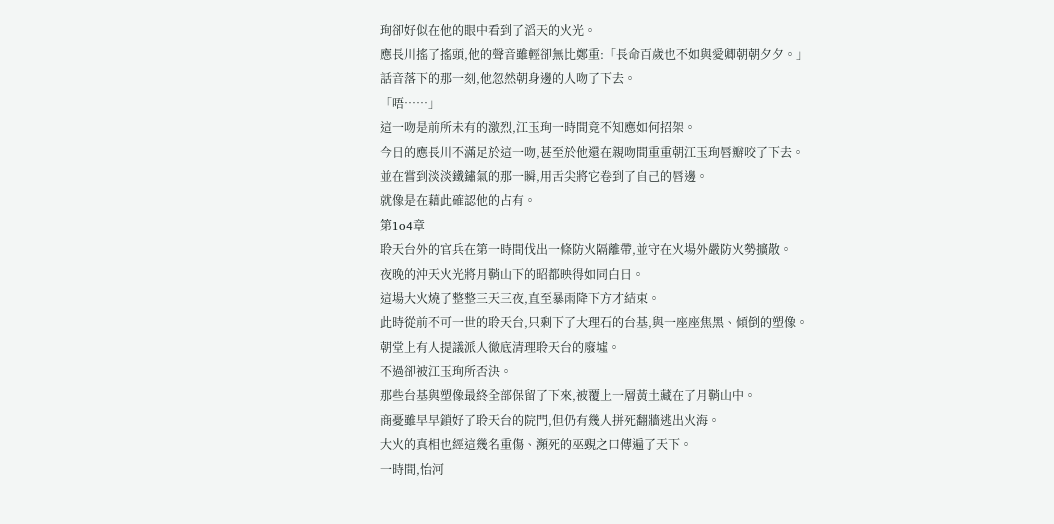珣卻好似在他的眼中看到了滔天的火光。
應長川搖了搖頭,他的聲音雖輕卻無比鄭重:「長命百歲也不如與愛卿朝朝夕夕。」
話音落下的那一刻,他忽然朝身邊的人吻了下去。
「唔……」
這一吻是前所未有的激烈,江玉珣一時間竟不知應如何招架。
今日的應長川不滿足於這一吻,甚至於他還在親吻間重重朝江玉珣唇瓣咬了下去。
並在嘗到淡淡鐵鏽氣的那一瞬,用舌尖將它卷到了自己的唇邊。
就像是在藉此確認他的占有。
第1o4章
聆天台外的官兵在第一時間伐出一條防火隔離帶,並守在火場外嚴防火勢擴散。
夜晚的沖天火光將月鞘山下的昭都映得如同白日。
這場大火燒了整整三天三夜,直至暴雨降下方才結束。
此時從前不可一世的聆天台,只剩下了大理石的台基,與一座座焦黑、傾倒的塑像。
朝堂上有人提議派人徹底清理聆天台的廢墟。
不過卻被江玉珣所否決。
那些台基與塑像最終全部保留了下來,被覆上一層黃土藏在了月鞘山中。
商憂雖早早鎖好了聆天台的院門,但仍有幾人拼死翻牆逃出火海。
大火的真相也經這幾名重傷、瀕死的巫覡之口傳遍了天下。
一時間,怡河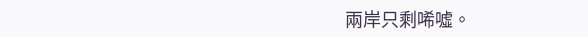兩岸只剩唏噓。